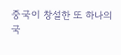중국이 창설한 또 하나의 국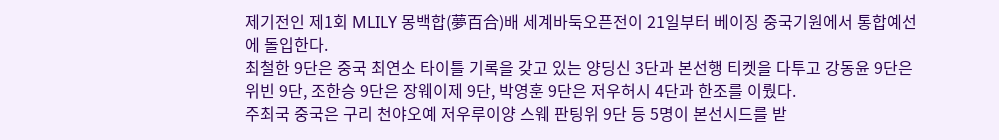제기전인 제1회 MLILY 몽백합(夢百合)배 세계바둑오픈전이 21일부터 베이징 중국기원에서 통합예선에 돌입한다.
최철한 9단은 중국 최연소 타이틀 기록을 갖고 있는 양딩신 3단과 본선행 티켓을 다투고 강동윤 9단은 위빈 9단, 조한승 9단은 장웨이제 9단, 박영훈 9단은 저우허시 4단과 한조를 이뤘다.
주최국 중국은 구리 천야오예 저우루이양 스웨 판팅위 9단 등 5명이 본선시드를 받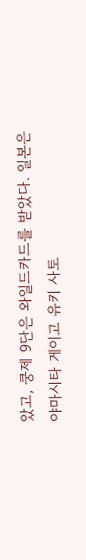았고, 쿵제 9단은 와일드카드를 받았다. 일본은 야마시타 게이고 유키 사토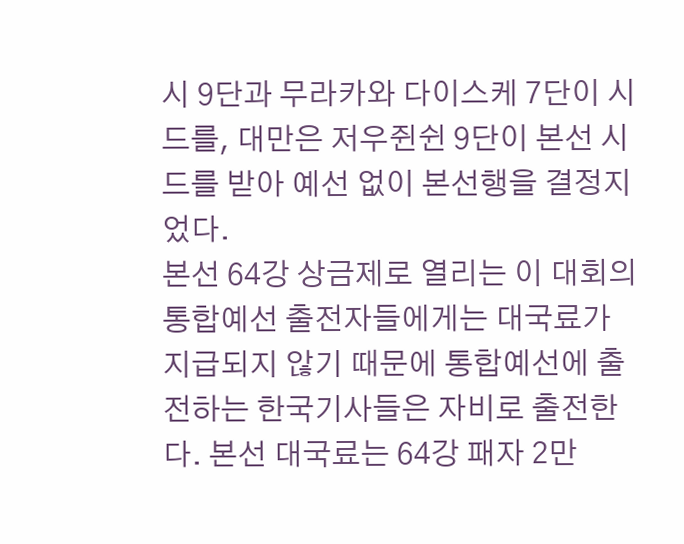시 9단과 무라카와 다이스케 7단이 시드를, 대만은 저우쥔쉰 9단이 본선 시드를 받아 예선 없이 본선행을 결정지었다.
본선 64강 상금제로 열리는 이 대회의 통합예선 출전자들에게는 대국료가 지급되지 않기 때문에 통합예선에 출전하는 한국기사들은 자비로 출전한다. 본선 대국료는 64강 패자 2만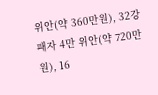위안(약 360만원), 32강 패자 4만 위안(약 720만원), 16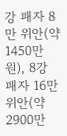강 패자 8만 위안(약 1450만원), 8강 패자 16만 위안(약 2900만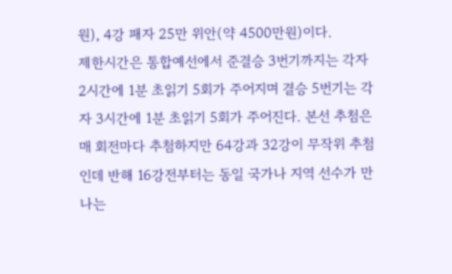원), 4강 패자 25만 위안(약 4500만원)이다.
제한시간은 통합예선에서 준결승 3번기까지는 각자 2시간에 1분 초읽기 5회가 주어지며 결승 5번기는 각자 3시간에 1분 초읽기 5회가 주어진다. 본선 추첨은 매 회전마다 추첨하지만 64강과 32강이 무작위 추첨인데 반해 16강전부터는 동일 국가나 지역 선수가 만나는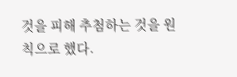것을 피해 추첨하는 것을 원칙으로 했다.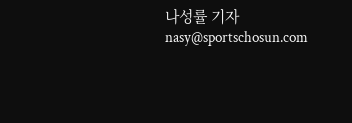나성률 기자 nasy@sportschosun.com